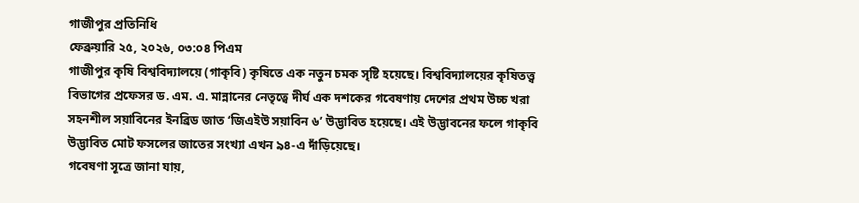গাজীপুর প্রতিনিধি
ফেব্রুয়ারি ২৫, ২০২৬, ০৩:০৪ পিএম
গাজীপুর কৃষি বিশ্ববিদ্যালয়ে (গাকৃবি) কৃষিতে এক নতুন চমক সৃষ্টি হয়েছে। বিশ্ববিদ্যালয়ের কৃষিতত্ত্ব বিভাগের প্রফেসর ড. এম. এ. মান্নানের নেতৃত্বে দীর্ঘ এক দশকের গবেষণায় দেশের প্রথম উচ্চ খরা সহনশীল সয়াবিনের ইনব্রিড জাত ‘জিএইউ সয়াবিন ৬’ উদ্ভাবিত হয়েছে। এই উদ্ভাবনের ফলে গাকৃবি উদ্ভাবিত মোট ফসলের জাতের সংখ্যা এখন ৯৪-এ দাঁড়িয়েছে।
গবেষণা সূত্রে জানা যায়,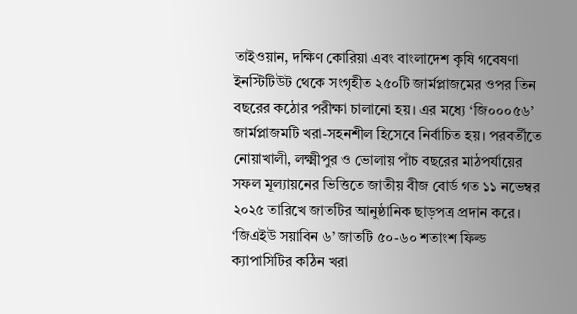তাইওয়ান, দক্ষিণ কোরিয়া এবং বাংলাদেশ কৃষি গবেষণা ইনস্টিটিউট থেকে সংগৃহীত ২৫০টি জার্মপ্লাজমের ওপর তিন বছরের কঠোর পরীক্ষা চালানো হয়। এর মধ্যে ‘জি০০০৫৬’ জার্মপ্লাজমটি খরা-সহনশীল হিসেবে নির্বাচিত হয়। পরবর্তীতে নোয়াখালী, লক্ষ্মীপুর ও ভোলায় পাঁচ বছরের মাঠপর্যায়ের সফল মূল্যায়নের ভিত্তিতে জাতীয় বীজ বোর্ড গত ১১ নভেম্বর ২০২৫ তারিখে জাতটির আনুষ্ঠানিক ছাড়পত্র প্রদান করে।
‘জিএইউ সয়াবিন ৬’ জাতটি ৫০-৬০ শতাংশ ফিল্ড ক্যাপাসিটির কঠিন খরা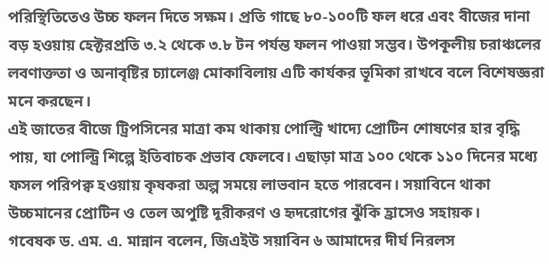পরিস্থিতিতেও উচ্চ ফলন দিতে সক্ষম। প্রতি গাছে ৮০-১০০টি ফল ধরে এবং বীজের দানা বড় হওয়ায় হেক্টরপ্রতি ৩.২ থেকে ৩.৮ টন পর্যন্ত ফলন পাওয়া সম্ভব। উপকূলীয় চরাঞ্চলের লবণাক্ততা ও অনাবৃষ্টির চ্যালেঞ্জ মোকাবিলায় এটি কার্যকর ভূমিকা রাখবে বলে বিশেষজ্ঞরা মনে করছেন।
এই জাতের বীজে ট্রিপসিনের মাত্রা কম থাকায় পোল্ট্রি খাদ্যে প্রোটিন শোষণের হার বৃদ্ধি পায়, যা পোল্ট্রি শিল্পে ইতিবাচক প্রভাব ফেলবে। এছাড়া মাত্র ১০০ থেকে ১১০ দিনের মধ্যে ফসল পরিপক্ব হওয়ায় কৃষকরা অল্প সময়ে লাভবান হতে পারবেন। সয়াবিনে থাকা উচ্চমানের প্রোটিন ও তেল অপুষ্টি দূরীকরণ ও হৃদরোগের ঝুঁকি হ্রাসেও সহায়ক।
গবেষক ড. এম. এ. মান্নান বলেন, জিএইউ সয়াবিন ৬ আমাদের দীর্ঘ নিরলস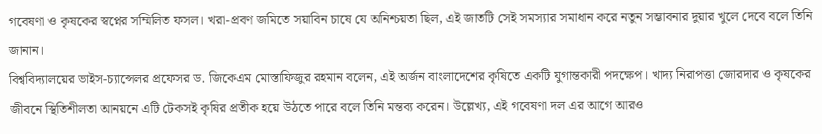গবেষণা ও কৃষকের স্বপ্নের সম্মিলিত ফসল। খরা-প্রবণ জমিতে সয়াবিন চাষে যে অনিশ্চয়তা ছিল, এই জাতটি সেই সমস্যার সমাধান করে নতুন সম্ভাবনার দুয়ার খুলে দেবে বলে তিনি জানান।
বিশ্ববিদ্যালয়ের ভাইস-চ্যান্সেলর প্রফেসর ড. জিকেএম মোস্তাফিজুর রহমান বলেন, এই অর্জন বাংলাদেশের কৃষিতে একটি যুগান্তকারী পদক্ষেপ। খাদ্য নিরাপত্তা জোরদার ও কৃষকের জীবনে স্থিতিশীলতা আনয়নে এটি টেকসই কৃষির প্রতীক হয়ে উঠতে পারে বলে তিনি মন্তব্য করেন। উল্লেখ্য, এই গবেষণা দল এর আগে আরও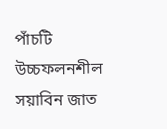পাঁচটি উচ্চফলনশীল সয়াবিন জাত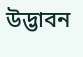উদ্ভাবন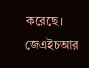করেছে।
জেএইচআর